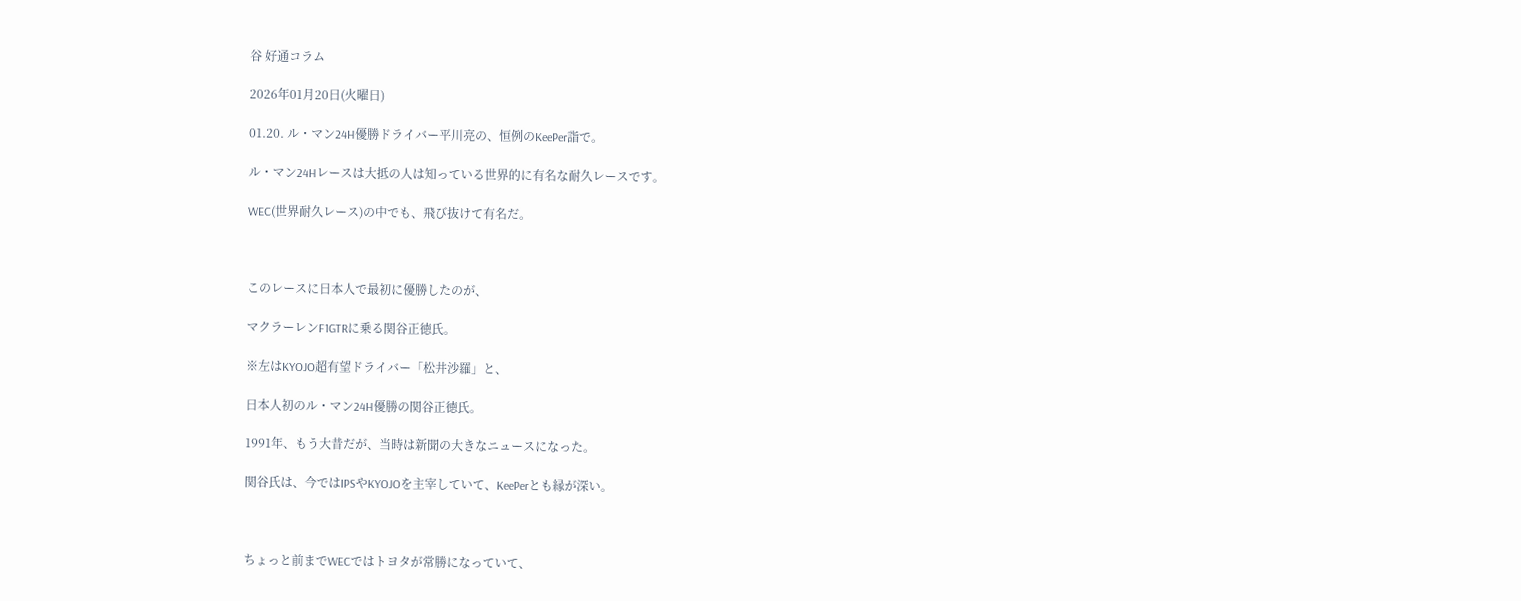谷 好通コラム

2026年01月20日(火曜日)

01.20. ル・マン24H優勝ドライバー平川亮の、恒例のKeePer詣で。

ル・マン24Hレースは大抵の人は知っている世界的に有名な耐久レースです。

WEC(世界耐久レース)の中でも、飛び抜けて有名だ。



このレースに日本人で最初に優勝したのが、

マクラーレンF1GTRに乗る関谷正徳氏。

※左はKYOJO超有望ドライバー「松井沙羅」と、

日本人初のル・マン24H優勝の関谷正徳氏。

1991年、もう大昔だが、当時は新聞の大きなニュースになった。

関谷氏は、今ではIPSやKYOJOを主宰していて、KeePerとも縁が深い。



ちょっと前までWECではトヨタが常勝になっていて、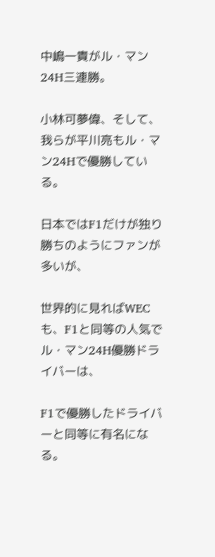中嶋一貴がル・マン24H三連勝。

小林可夢偉、そして、我らが平川亮もル・マン24Hで優勝している。

日本ではF1だけが独り勝ちのようにファンが多いが、

世界的に見ればWECも、F1と同等の人気でル・マン24H優勝ドライバーは、

F1で優勝したドライバーと同等に有名になる。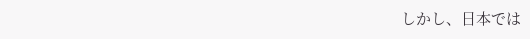しかし、日本では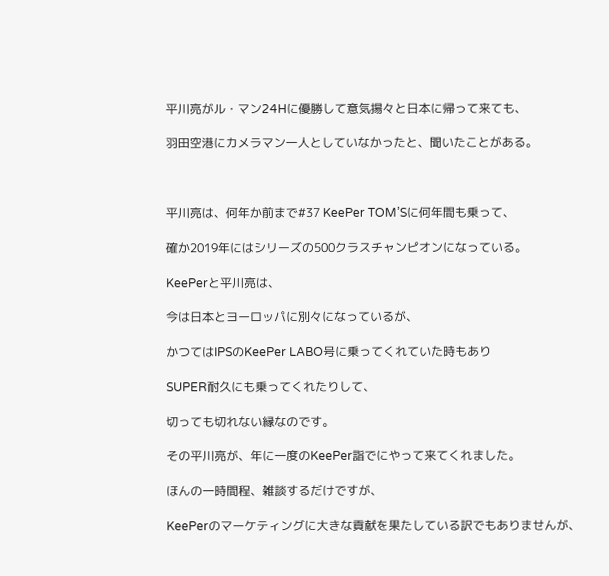平川亮がル・マン24Hに優勝して意気揚々と日本に帰って来ても、

羽田空港にカメラマン一人としていなかったと、聞いたことがある。



平川亮は、何年か前まで#37 KeePer TOM’Sに何年間も乗って、

確か2019年にはシリーズの500クラスチャンピオンになっている。

KeePerと平川亮は、

今は日本とヨーロッパに別々になっているが、

かつてはIPSのKeePer LABO号に乗ってくれていた時もあり

SUPER耐久にも乗ってくれたりして、

切っても切れない縁なのです。

その平川亮が、年に一度のKeePer詣でにやって来てくれました。

ほんの一時間程、雑談するだけですが、

KeePerのマーケティングに大きな貢献を果たしている訳でもありませんが、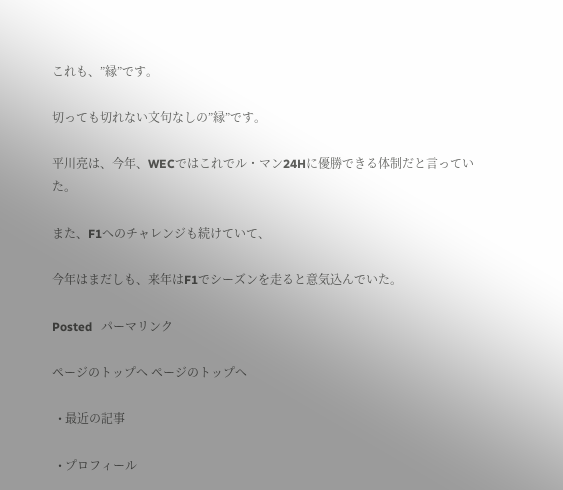これも、”縁”です。

切っても切れない文句なしの”縁”です。

平川亮は、今年、WECではこれでル・マン24Hに優勝できる体制だと言っていた。

また、F1へのチャレンジも続けていて、

今年はまだしも、来年はF1でシーズンを走ると意気込んでいた。

Posted   パーマリンク

ページのトップへ ページのトップへ

  • 最近の記事

  • プロフィール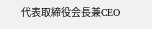代表取締役会長兼CEO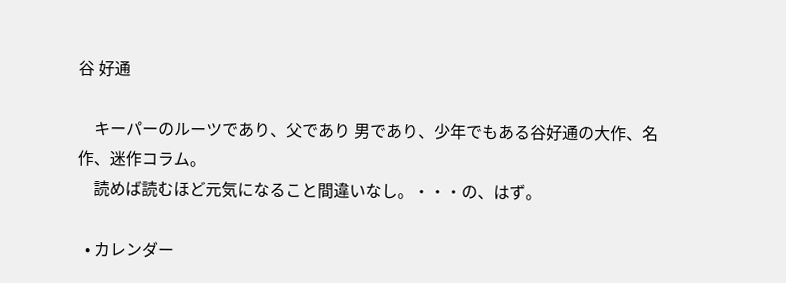谷 好通

    キーパーのルーツであり、父であり 男であり、少年でもある谷好通の大作、名作、迷作コラム。
    読めば読むほど元気になること間違いなし。・・・の、はず。

  • カレンダー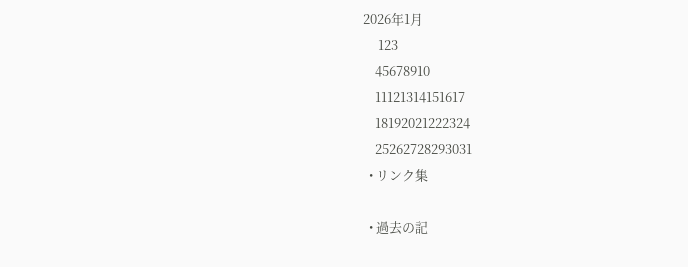2026年1月
     123
    45678910
    11121314151617
    18192021222324
    25262728293031
  • リンク集

  • 過去の記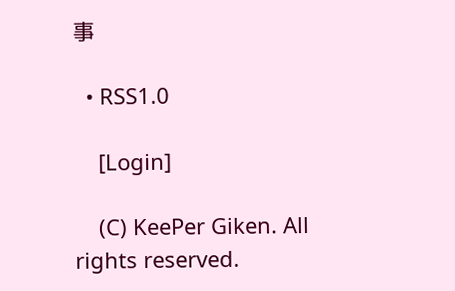事

  • RSS1.0

    [Login]

    (C) KeePer Giken. All rights reserved.